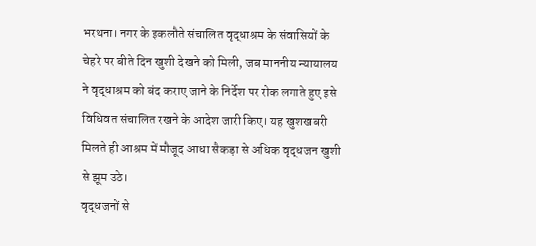भरथना। नगर के इकलौते संचालित वृद्धाश्रम के संवासियों के चेहरे पर बीते दिन खुशी देखने को मिली, जब माननीय न्यायालय ने वृद्धाश्रम को बंद कराए जाने के निर्देश पर रोक लगाते हुए इसे विधिवत संचालित रखने के आदेश जारी किए। यह खुशखबरी मिलते ही आश्रम में मौजूद आधा सैकड़ा से अधिक वृद्धजन खुशी से झूम उठे।
वृद्धजनों से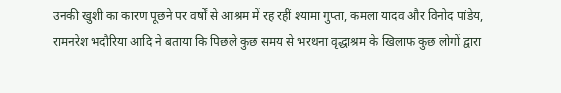उनकी खुशी का कारण पूछने पर वर्षों से आश्रम में रह रहीं श्यामा गुप्ता, कमला यादव और विनोद पांडेय, रामनरेश भदौरिया आदि ने बताया कि पिछले कुछ समय से भरथना वृद्धाश्रम के खिलाफ कुछ लोगों द्वारा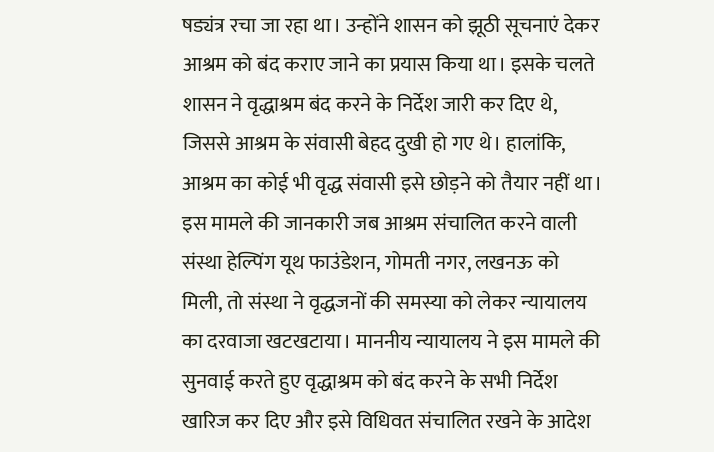षड्यंत्र रचा जा रहा था। उन्होंने शासन को झूठी सूचनाएं देकर आश्रम को बंद कराए जाने का प्रयास किया था। इसके चलते शासन ने वृद्धाश्रम बंद करने के निर्देश जारी कर दिए थे, जिससे आश्रम के संवासी बेहद दुखी हो गए थे। हालांकि, आश्रम का कोई भी वृद्ध संवासी इसे छोड़ने को तैयार नहीं था।
इस मामले की जानकारी जब आश्रम संचालित करने वाली संस्था हेल्पिंग यूथ फाउंडेशन, गोमती नगर, लखनऊ को मिली, तो संस्था ने वृद्धजनों की समस्या को लेकर न्यायालय का दरवाजा खटखटाया। माननीय न्यायालय ने इस मामले की सुनवाई करते हुए वृद्धाश्रम को बंद करने के सभी निर्देश खारिज कर दिए और इसे विधिवत संचालित रखने के आदेश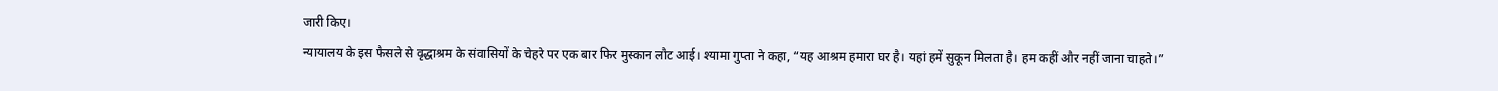जारी किए।
न्यायालय के इस फैसले से वृद्धाश्रम के संवासियों के चेहरे पर एक बार फिर मुस्कान लौट आई। श्यामा गुप्ता ने कहा, “यह आश्रम हमारा घर है। यहां हमें सुकून मिलता है। हम कहीं और नहीं जाना चाहते।”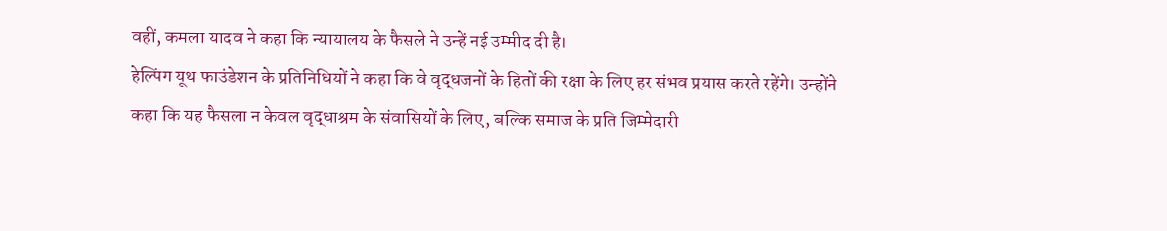वहीं, कमला यादव ने कहा कि न्यायालय के फैसले ने उन्हें नई उम्मीद दी है।
हेल्पिंग यूथ फाउंडेशन के प्रतिनिधियों ने कहा कि वे वृद्धजनों के हितों की रक्षा के लिए हर संभव प्रयास करते रहेंगे। उन्होंने कहा कि यह फैसला न केवल वृद्धाश्रम के संवासियों के लिए, बल्कि समाज के प्रति जिम्मेदारी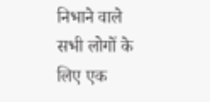निभाने वाले सभी लोगों के लिए एक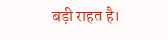बड़ी राहत है।